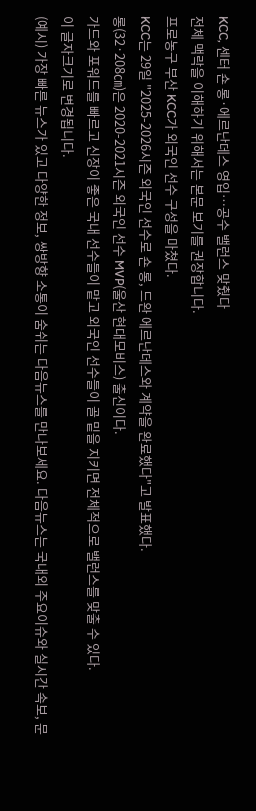KCC, 센터 숀 롱·에르난데스 영입…공수 밸런스 맞췄다
전체 맥락을 이해하기 위해서는 본문 보기를 권장합니다.
프로농구 부산 KCC가 외국인 선수 구성을 마쳤다.
KCC는 29일 "2025-2026시즌 외국인 선수로 숀 롱, 드완 에르난데스와 계약을 완료했다"고 발표했다.
롱(32·208㎝)은 2020-2021시즌 외국인 선수 MVP(울산 현대모비스) 출신이다.
가드와 포워드를 빠르고 신장이 좋은 국내 선수들이 맡고 외국인 선수들이 골 밑을 지키면 전체적으로 밸런스를 맞출 수 있다.
이 글자크기로 변경됩니다.
(예시) 가장 빠른 뉴스가 있고 다양한 정보, 쌍방향 소통이 숨쉬는 다음뉴스를 만나보세요. 다음뉴스는 국내외 주요이슈와 실시간 속보, 문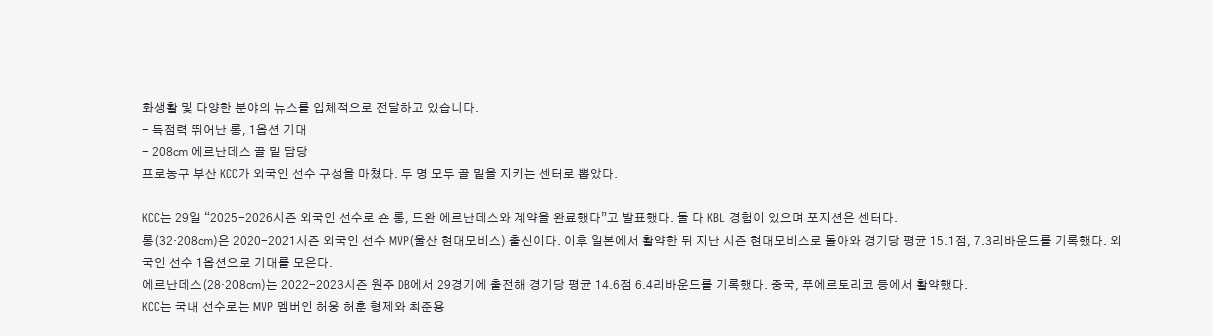화생활 및 다양한 분야의 뉴스를 입체적으로 전달하고 있습니다.
- 득점력 뛰어난 롱, 1옵션 기대
- 208㎝ 에르난데스 골 밑 담당
프로농구 부산 KCC가 외국인 선수 구성을 마쳤다. 두 명 모두 골 밑을 지키는 센터로 뽑았다.

KCC는 29일 “2025-2026시즌 외국인 선수로 숀 롱, 드완 에르난데스와 계약을 완료했다”고 발표했다. 둘 다 KBL 경험이 있으며 포지션은 센터다.
롱(32·208㎝)은 2020-2021시즌 외국인 선수 MVP(울산 현대모비스) 출신이다. 이후 일본에서 활약한 뒤 지난 시즌 현대모비스로 돌아와 경기당 평균 15.1점, 7.3리바운드를 기록했다. 외국인 선수 1옵션으로 기대를 모은다.
에르난데스(28·208㎝)는 2022-2023시즌 원주 DB에서 29경기에 출전해 경기당 평균 14.6점 6.4리바운드를 기록했다. 중국, 푸에르토리코 등에서 활약했다.
KCC는 국내 선수로는 MVP 멤버인 허웅 허훈 형제와 최준용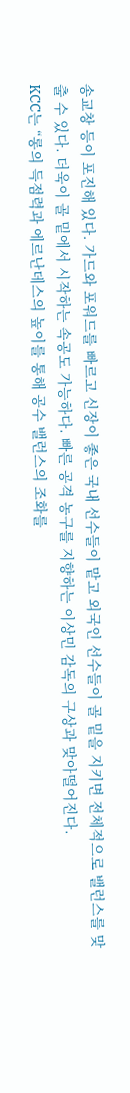송교창 등이 포진해 있다. 가드와 포워드를 빠르고 신장이 좋은 국내 선수들이 맡고 외국인 선수들이 골 밑을 지키면 전체적으로 밸런스를 맞출 수 있다. 더욱이 골 밑에서 시작하는 속공도 가능하다. 빠른 공격 농구를 지향하는 이상민 감독의 구상과 맞아떨어진다.
KCC는 “롱의 득점력과 에르난데스의 높이를 통해 공수 밸런스의 조화를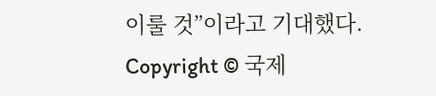이룰 것”이라고 기대했다.
Copyright © 국제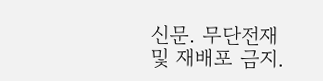신문. 무단전재 및 재배포 금지.